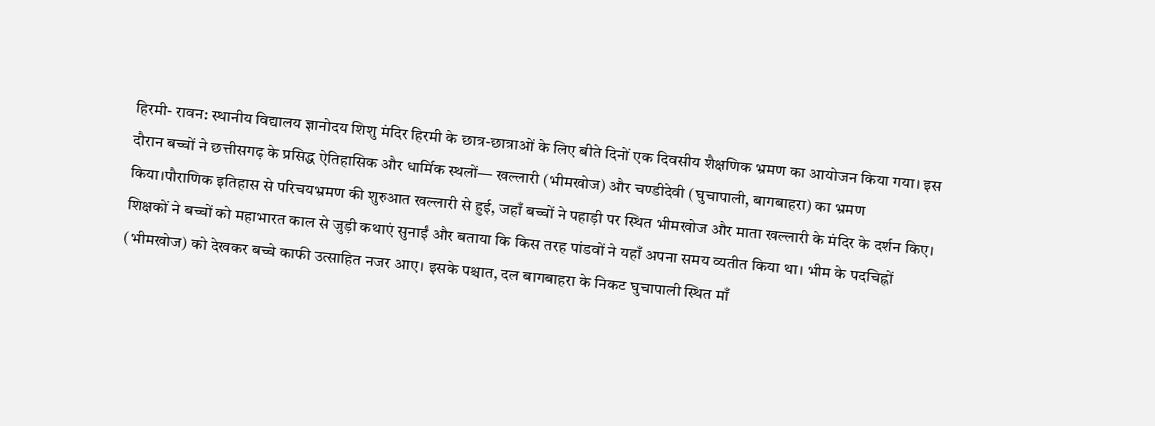हिरमी- रावन: स्थानीय विद्यालय ज्ञानोदय शिशु मंदिर हिरमी के छात्र-छात्राओं के लिए बीते दिनों एक दिवसीय शैक्षणिक भ्रमण का आयोजन किया गया। इस दौरान बच्चों ने छत्तीसगढ़ के प्रसिद्ध ऐतिहासिक और धार्मिक स्थलों— खल्लारी (भीमखोज) और चण्डीदेवी (घुचापाली, बागबाहरा) का भ्रमण किया।पौराणिक इतिहास से परिचयभ्रमण की शुरुआत खल्लारी से हुई, जहाँ बच्चों ने पहाड़ी पर स्थित भीमखोज और माता खल्लारी के मंदिर के दर्शन किए। शिक्षकों ने बच्चों को महाभारत काल से जुड़ी कथाएं सुनाईं और बताया कि किस तरह पांडवों ने यहाँ अपना समय व्यतीत किया था। भीम के पदचिह्नों (भीमखोज) को देखकर बच्चे काफी उत्साहित नजर आए। इसके पश्चात, दल बागबाहरा के निकट घुचापाली स्थित माँ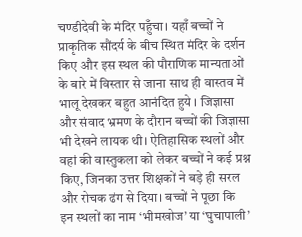चण्डीदेवी के मंदिर पहुँचा। यहाँ बच्चों ने प्राकृतिक सौंदर्य के बीच स्थित मंदिर के दर्शन किए और इस स्थल की पौराणिक मान्यताओं के बारे में विस्तार से जाना साथ ही वास्तव में भालू देखकर बहुत आनंदित हुये । जिज्ञासा और संवाद भ्रमण के दौरान बच्चों की जिज्ञासा भी देखने लायक थी। ऐतिहासिक स्थलों और वहां की वास्तुकला को लेकर बच्चों ने कई प्रश्न किए, जिनका उत्तर शिक्षकों ने बड़े ही सरल और रोचक ढंग से दिया। बच्चों ने पूछा कि इन स्थलों का नाम ‘भीमखोज’ या ‘घुचापाली’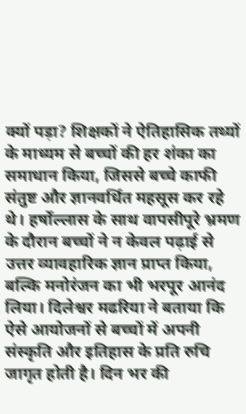क्यों पड़ा? शिक्षकों ने ऐतिहासिक तथ्यों के माध्यम से बच्चों की हर शंका का समाधान किया, जिससे बच्चे काफी संतुष्ट और ज्ञानवर्धित महसूस कर रहे थे। हर्षोल्लास के साथ वापसीपूरे भ्रमण के दौरान बच्चों ने न केवल पढ़ाई से उत्तर व्यावहारिक ज्ञान प्राप्त किया, बल्कि मनोरंजन का भी भरपूर आनंद लिया। दिलेश्वर मढरिया ने बताया कि ऐसे आयोजनों से बच्चों में अपनी संस्कृति और इतिहास के प्रति रुचि जागृत होती है। दिन भर की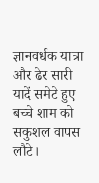ज्ञानवर्धक यात्रा और ढेर सारी यादें समेटे हुए बच्चे शाम को सकुशल वापस लौटे।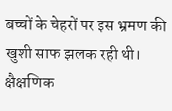बच्चों के चेहरों पर इस भ्रमण की खुशी साफ झलक रही थी। क्षैक्षणिक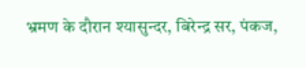भ्रमण के दौरान श्यासुन्दर, बिरेन्द्र सर, पंकज,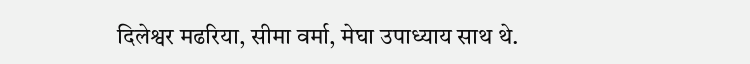दिलेश्वर मढरिया, सीमा वर्मा, मेघा उपाध्याय साथ थे.